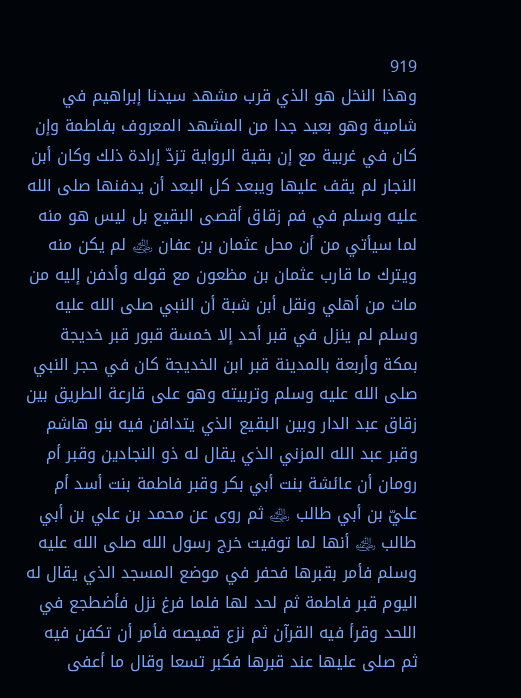919
وهذا النخل هو الذي قرب مشهد سيدنا إبراهيم في شامية وهو بعيد جدا من المشهد المعروف بفاطمة وإن كان في غربية مع إن بقية الرواية تزدّ إرادة ذلك وكان أبن النجار لم يقف عليها ويبعد كل البعد أن يدفنها صلى الله عليه وسلم في فم زقاق أقصى البقيع بل ليس هو منه لما سيأتي من أن محل عثمان بن عفان ﵁ لم يكن منه ويترك ما قارب عثمان بن مظعون مع قوله وأدفن إليه من مات من أهلي ونقل أبن شبة أن النبي صلى الله عليه وسلم لم ينزل في قبر أحد إلا خمسة قبور قبر خديجة بمكة وأربعة بالمدينة قبر ابن الخديجة كان في حجر النبي صلى الله عليه وسلم وتربيته وهو على قارعة الطريق بين زقاق عبد الدار وبين البقيع الذي يتدافن فيه بنو هاشم وقبر عبد الله المزني الذي يقال له ذو النجادين وقبر أم رومان أن عائشة بنت أبي بكر وقبر فاطمة بنت أسد أم عليّ بن أبي طالب ﵁ ثم روى عن محمد بن علي بن أبي طالب ﵁ أنها لما توفيت خرج رسول الله صلى الله عليه وسلم فأمر بقبرها فحفر في موضع المسجد الذي يقال له اليوم قبر فاطمة ثم لحد لها فلما فرغ نزل فأضطجع في اللحد وقرأ فيه القرآن ثم نزع قميصه فأمر أن تكفن فيه ثم صلى عليها عند قبرها فكبر تسعا وقال ما أعفى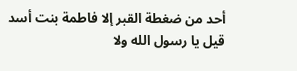أحد من ضغطة القبر إلا فاطمة بنت أسد قيل يا رسول الله ولا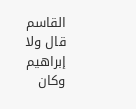القاسم قال ولا إبراهيم وكان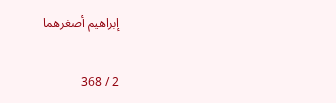إبراهيم أصغرهما

2 / 368